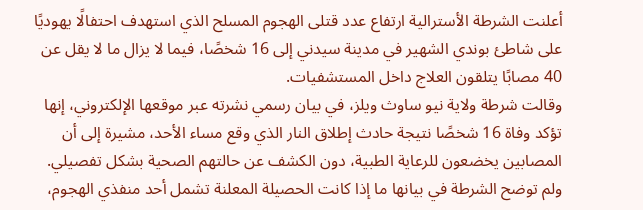أعلنت الشرطة الأسترالية ارتفاع عدد قتلى الهجوم المسلح الذي استهدف احتفالًا يهوديًا على شاطئ بوندي الشهير في مدينة سيدني إلى 16 شخصًا، فيما لا يزال ما لا يقل عن 40 مصابًا يتلقون العلاج داخل المستشفيات.
وقالت شرطة ولاية نيو ساوث ويلز، في بيان رسمي نشرته عبر موقعها الإلكتروني، إنها تؤكد وفاة 16 شخصًا نتيجة حادث إطلاق النار الذي وقع مساء الأحد، مشيرة إلى أن المصابين يخضعون للرعاية الطبية، دون الكشف عن حالتهم الصحية بشكل تفصيلي.
ولم توضح الشرطة في بيانها ما إذا كانت الحصيلة المعلنة تشمل أحد منفذي الهجوم،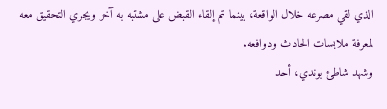الذي لقي مصرعه خلال الواقعة، بينما تم إلقاء القبض على مشتبه به آخر ويجري التحقيق معه لمعرفة ملابسات الحادث ودوافعه.
وشهد شاطئ بوندي، أحد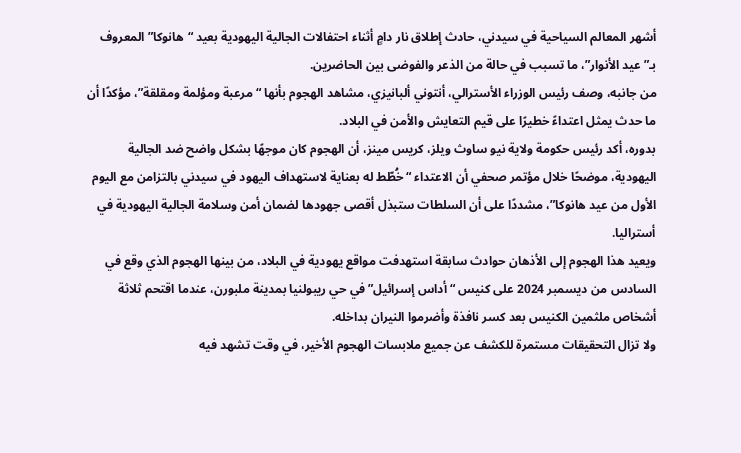أشهر المعالم السياحية في سيدني، حادث إطلاق نار دامٍ أثناء احتفالات الجالية اليهودية بعيد “هانوكا” المعروف بـ”عيد الأنوار”، ما تسبب في حالة من الذعر والفوضى بين الحاضرين.
من جانبه، وصف رئيس الوزراء الأسترالي، أنتوني ألبانيزي، مشاهد الهجوم بأنها “مرعبة ومؤلمة ومقلقة”، مؤكدًا أن ما حدث يمثل اعتداءً خطيرًا على قيم التعايش والأمن في البلاد.
بدوره، أكد رئيس حكومة ولاية نيو ساوث ويلز، كريس مينز، أن الهجوم كان موجهًا بشكل واضح ضد الجالية اليهودية، موضحًا خلال مؤتمر صحفي أن الاعتداء “خُطّط له بعناية لاستهداف اليهود في سيدني بالتزامن مع اليوم الأول من عيد هانوكا”، مشددًا على أن السلطات ستبذل أقصى جهودها لضمان أمن وسلامة الجالية اليهودية في أستراليا.
ويعيد هذا الهجوم إلى الأذهان حوادث سابقة استهدفت مواقع يهودية في البلاد، من بينها الهجوم الذي وقع في السادس من ديسمبر 2024 على كنيس “أداس إسرائيل” في حي ريبولنيا بمدينة ملبورن، عندما اقتحم ثلاثة أشخاص ملثمين الكنيس بعد كسر نافذة وأضرموا النيران بداخله.
ولا تزال التحقيقات مستمرة للكشف عن جميع ملابسات الهجوم الأخير، في وقت تشهد فيه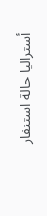أستراليا حالة استنفار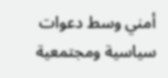أمني وسط دعوات سياسية ومجتمعية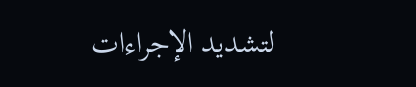لتشديد الإجراءات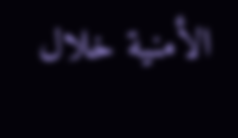الأمنية خلال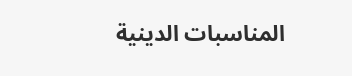المناسبات الدينية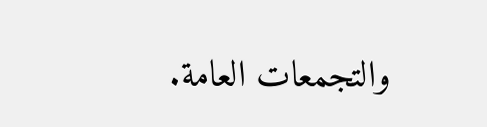والتجمعات العامة.